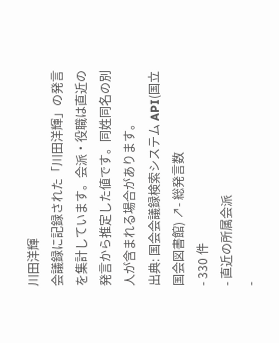川田洋輝
会議録に記録された「川田洋輝」の発言を集計しています。会派・役職は直近の発言から推定した値です。同姓同名の別人が含まれる場合があります。
出典: 国会会議録検索システム API(国立国会図書館) ↗- 総発言数
- 330 件
- 直近の所属会派
-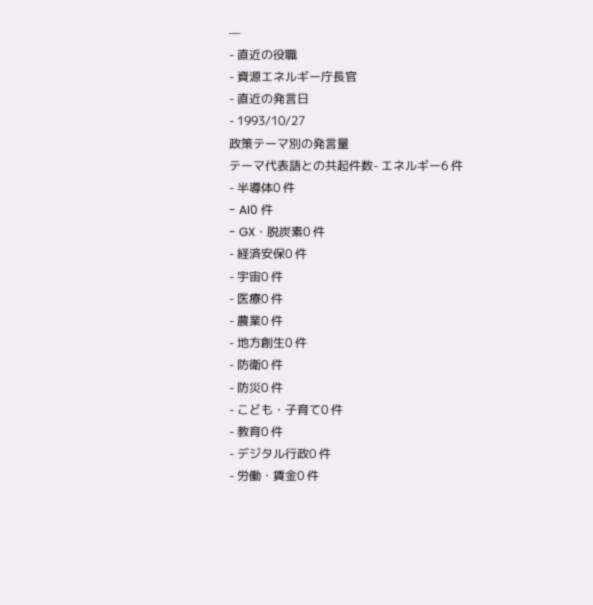—
- 直近の役職
- 資源エネルギー庁長官
- 直近の発言日
- 1993/10/27
政策テーマ別の発言量
テーマ代表語との共起件数- エネルギー6 件
- 半導体0 件
- AI0 件
- GX・脱炭素0 件
- 経済安保0 件
- 宇宙0 件
- 医療0 件
- 農業0 件
- 地方創生0 件
- 防衛0 件
- 防災0 件
- こども・子育て0 件
- 教育0 件
- デジタル行政0 件
- 労働・賃金0 件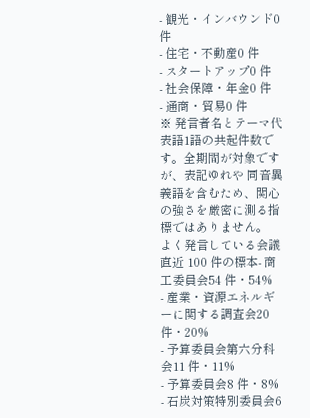- 観光・インバウンド0 件
- 住宅・不動産0 件
- スタートアップ0 件
- 社会保障・年金0 件
- 通商・貿易0 件
※ 発言者名とテーマ代表語1語の共起件数です。全期間が対象ですが、表記ゆれや 同音異義語を含むため、関心の強さを厳密に測る指標ではありません。
よく発言している会議
直近 100 件の標本- 商工委員会54 件・54%
- 産業・資源エネルギーに関する調査会20 件・20%
- 予算委員会第六分科会11 件・11%
- 予算委員会8 件・8%
- 石炭対策特別委員会6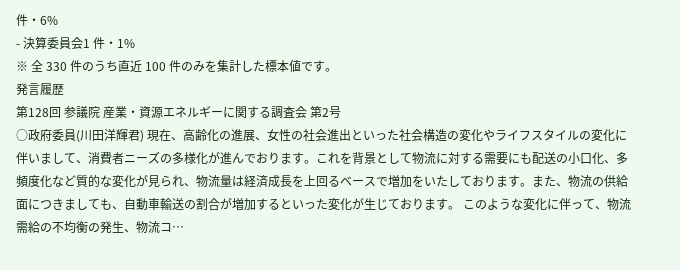件・6%
- 決算委員会1 件・1%
※ 全 330 件のうち直近 100 件のみを集計した標本値です。
発言履歴
第128回 参議院 産業・資源エネルギーに関する調査会 第2号
○政府委員(川田洋輝君) 現在、高齢化の進展、女性の社会進出といった社会構造の変化やライフスタイルの変化に伴いまして、消費者ニーズの多様化が進んでおります。これを背景として物流に対する需要にも配送の小口化、多頻度化など質的な変化が見られ、物流量は経済成長を上回るベースで増加をいたしております。また、物流の供給面につきましても、自動車輸送の割合が増加するといった変化が生じております。 このような変化に伴って、物流需給の不均衡の発生、物流コ…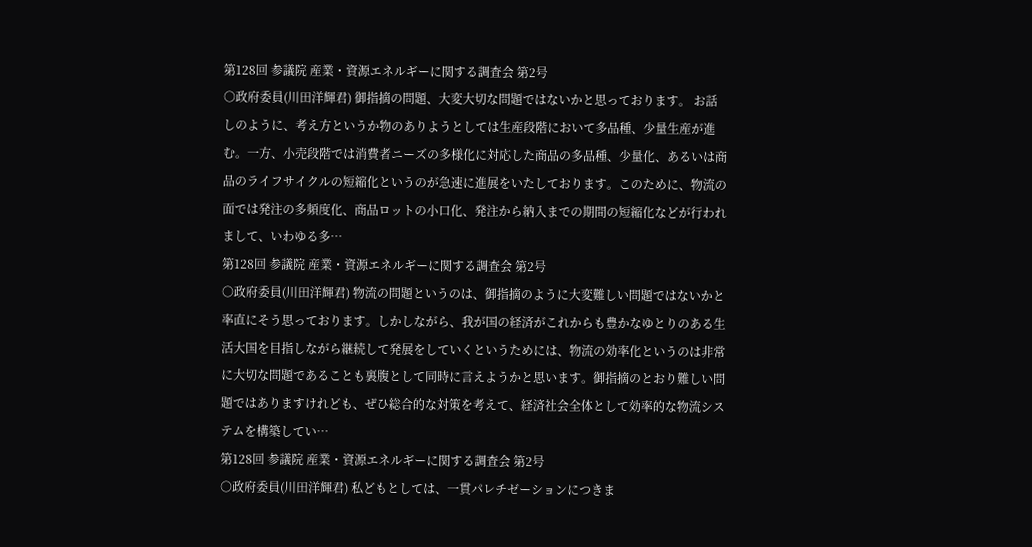第128回 参議院 産業・資源エネルギーに関する調査会 第2号
○政府委員(川田洋輝君) 御指摘の問題、大変大切な問題ではないかと思っております。 お話しのように、考え方というか物のありようとしては生産段階において多品種、少量生産が進む。一方、小売段階では消費者ニーズの多様化に対応した商品の多品種、少量化、あるいは商品のライフサイクルの短縮化というのが急速に進展をいたしております。このために、物流の面では発注の多頻度化、商品ロットの小口化、発注から納入までの期間の短縮化などが行われまして、いわゆる多…
第128回 参議院 産業・資源エネルギーに関する調査会 第2号
○政府委員(川田洋輝君) 物流の問題というのは、御指摘のように大変難しい問題ではないかと率直にそう思っております。しかしながら、我が国の経済がこれからも豊かなゆとりのある生活大国を目指しながら継続して発展をしていくというためには、物流の効率化というのは非常に大切な問題であることも裏腹として同時に言えようかと思います。御指摘のとおり難しい問題ではありますけれども、ぜひ総合的な対策を考えて、経済社会全体として効率的な物流システムを構築してい…
第128回 参議院 産業・資源エネルギーに関する調査会 第2号
○政府委員(川田洋輝君) 私どもとしては、一貫パレチゼーションにつきま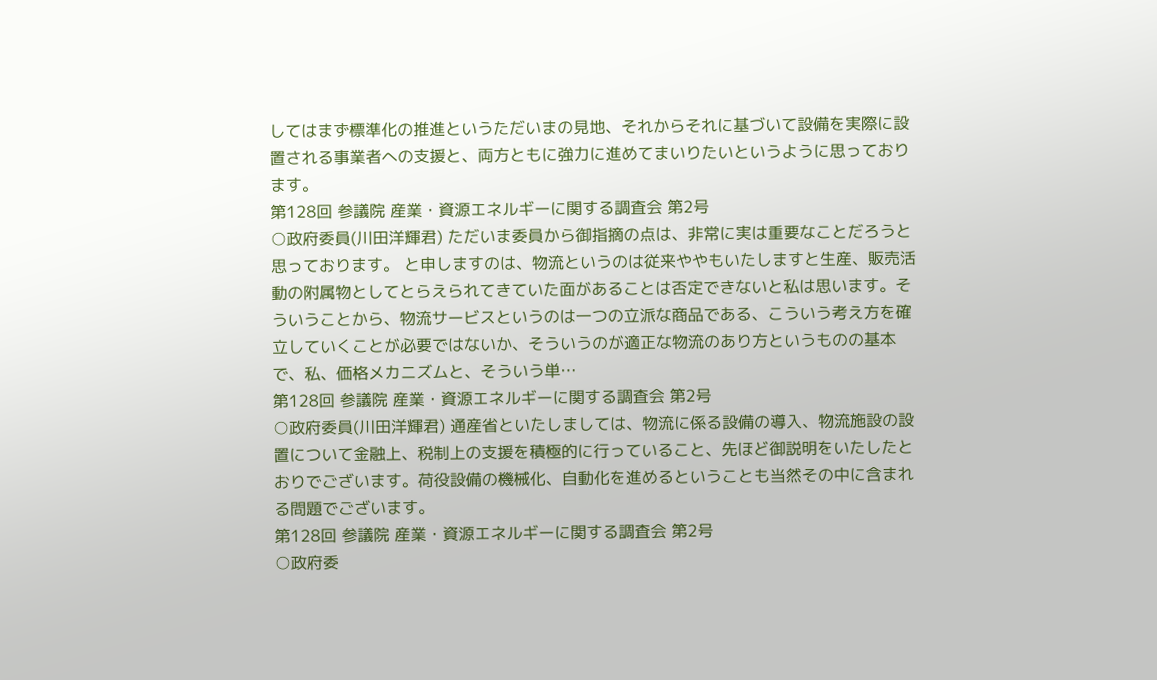してはまず標準化の推進というただいまの見地、それからそれに基づいて設備を実際に設置される事業者への支援と、両方ともに強力に進めてまいりたいというように思っております。
第128回 参議院 産業・資源エネルギーに関する調査会 第2号
○政府委員(川田洋輝君) ただいま委員から御指摘の点は、非常に実は重要なことだろうと思っております。 と申しますのは、物流というのは従来ややもいたしますと生産、販売活動の附属物としてとらえられてきていた面があることは否定できないと私は思います。そういうことから、物流サービスというのは一つの立派な商品である、こういう考え方を確立していくことが必要ではないか、そういうのが適正な物流のあり方というものの基本で、私、価格メカニズムと、そういう単…
第128回 参議院 産業・資源エネルギーに関する調査会 第2号
○政府委員(川田洋輝君) 通産省といたしましては、物流に係る設備の導入、物流施設の設置について金融上、税制上の支援を積極的に行っていること、先ほど御説明をいたしたとおりでございます。荷役設備の機械化、自動化を進めるということも当然その中に含まれる問題でございます。
第128回 参議院 産業・資源エネルギーに関する調査会 第2号
○政府委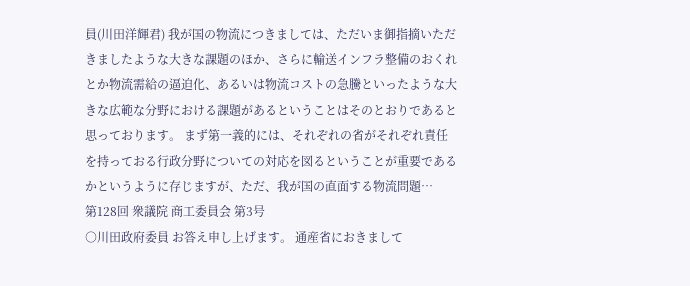員(川田洋輝君) 我が国の物流につきましては、ただいま御指摘いただきましたような大きな課題のほか、さらに輸送インフラ整備のおくれとか物流需給の逼迫化、あるいは物流コストの急騰といったような大きな広範な分野における課題があるということはそのとおりであると思っております。 まず第一義的には、それぞれの省がそれぞれ責任を持っておる行政分野についての対応を図るということが重要であるかというように存じますが、ただ、我が国の直面する物流問題…
第128回 衆議院 商工委員会 第3号
○川田政府委員 お答え申し上げます。 通産省におきまして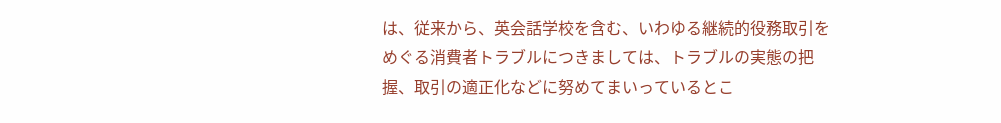は、従来から、英会話学校を含む、いわゆる継続的役務取引をめぐる消費者トラブルにつきましては、トラブルの実態の把握、取引の適正化などに努めてまいっているとこ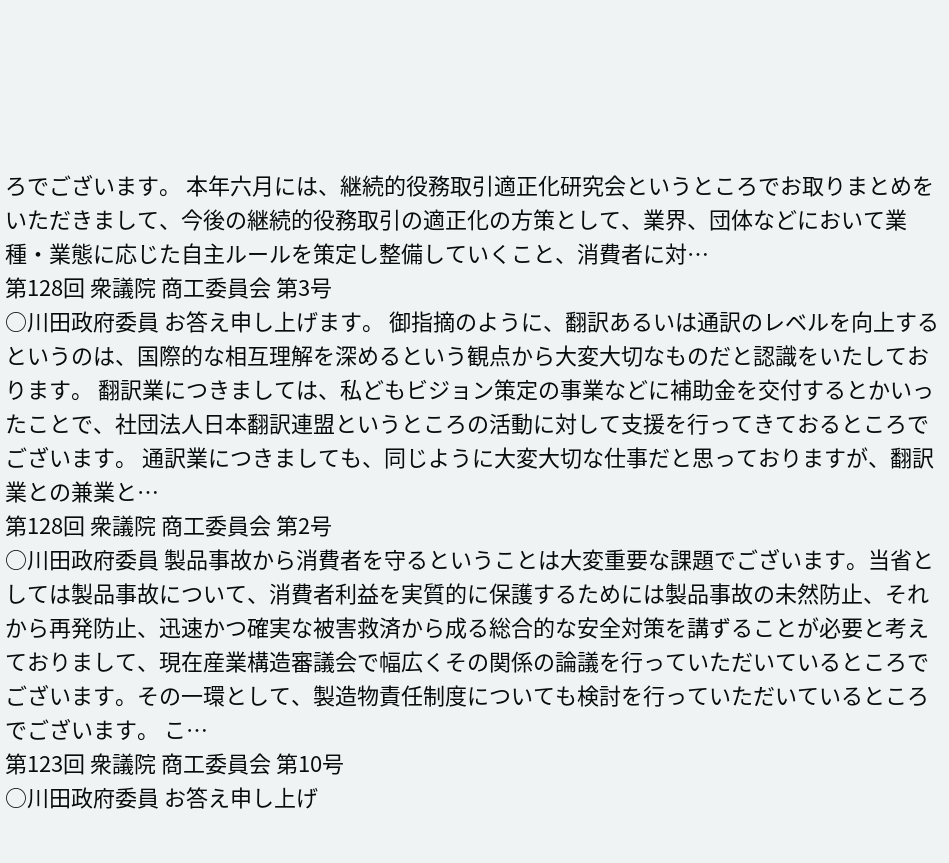ろでございます。 本年六月には、継続的役務取引適正化研究会というところでお取りまとめをいただきまして、今後の継続的役務取引の適正化の方策として、業界、団体などにおいて業種・業態に応じた自主ルールを策定し整備していくこと、消費者に対…
第128回 衆議院 商工委員会 第3号
○川田政府委員 お答え申し上げます。 御指摘のように、翻訳あるいは通訳のレベルを向上するというのは、国際的な相互理解を深めるという観点から大変大切なものだと認識をいたしております。 翻訳業につきましては、私どもビジョン策定の事業などに補助金を交付するとかいったことで、社団法人日本翻訳連盟というところの活動に対して支援を行ってきておるところでございます。 通訳業につきましても、同じように大変大切な仕事だと思っておりますが、翻訳業との兼業と…
第128回 衆議院 商工委員会 第2号
○川田政府委員 製品事故から消費者を守るということは大変重要な課題でございます。当省としては製品事故について、消費者利益を実質的に保護するためには製品事故の未然防止、それから再発防止、迅速かつ確実な被害救済から成る総合的な安全対策を講ずることが必要と考えておりまして、現在産業構造審議会で幅広くその関係の論議を行っていただいているところでございます。その一環として、製造物責任制度についても検討を行っていただいているところでございます。 こ…
第123回 衆議院 商工委員会 第10号
○川田政府委員 お答え申し上げ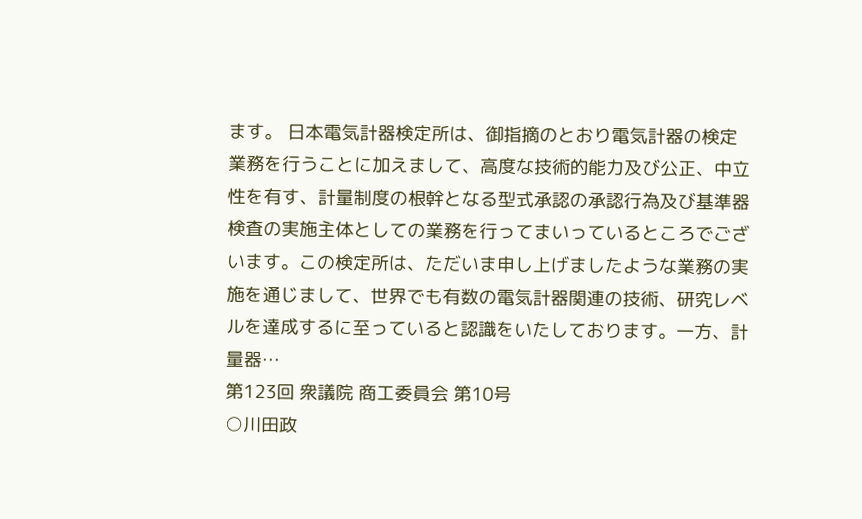ます。 日本電気計器検定所は、御指摘のとおり電気計器の検定業務を行うことに加えまして、高度な技術的能力及び公正、中立性を有す、計量制度の根幹となる型式承認の承認行為及び基準器検査の実施主体としての業務を行ってまいっているところでございます。この検定所は、ただいま申し上げましたような業務の実施を通じまして、世界でも有数の電気計器関連の技術、研究レベルを達成するに至っていると認識をいたしております。一方、計量器…
第123回 衆議院 商工委員会 第10号
○川田政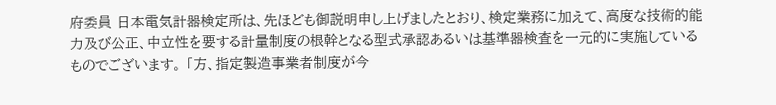府委員 日本電気計器検定所は、先ほども御説明申し上げましたとおり、検定業務に加えて、高度な技術的能力及び公正、中立性を要する計量制度の根幹となる型式承認あるいは基準器検査を一元的に実施しているものでございます。 「方、指定製造事業者制度が今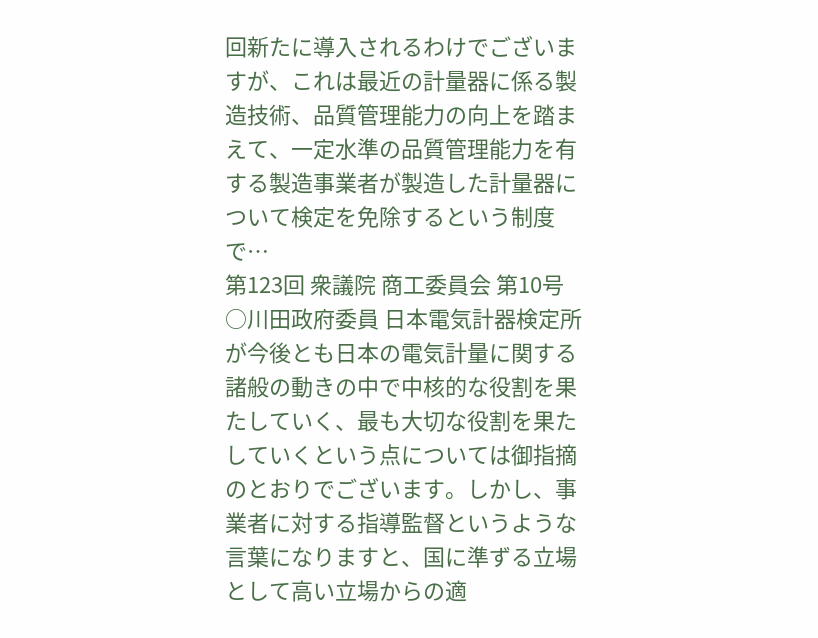回新たに導入されるわけでございますが、これは最近の計量器に係る製造技術、品質管理能力の向上を踏まえて、一定水準の品質管理能力を有する製造事業者が製造した計量器について検定を免除するという制度で…
第123回 衆議院 商工委員会 第10号
○川田政府委員 日本電気計器検定所が今後とも日本の電気計量に関する諸般の動きの中で中核的な役割を果たしていく、最も大切な役割を果たしていくという点については御指摘のとおりでございます。しかし、事業者に対する指導監督というような言葉になりますと、国に準ずる立場として高い立場からの適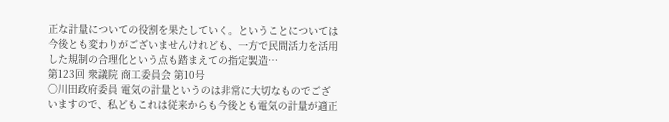正な計量についての役割を果たしていく。ということについては今後とも変わりがございませんけれども、一方で民間活力を活用した規制の合理化という点も踏まえての指定製造…
第123回 衆議院 商工委員会 第10号
○川田政府委員 電気の計量というのは非常に大切なものでございますので、私どもこれは従来からも今後とも電気の計量が適正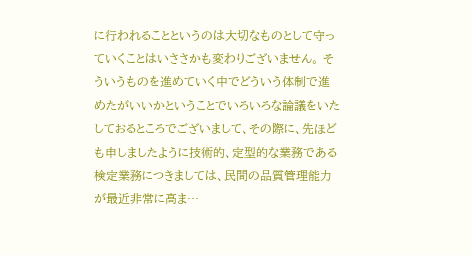に行われることというのは大切なものとして守っていくことはいささかも変わりございません。 そういうものを進めていく中でどういう体制で進めたがいいかということでいろいろな論議をいたしておるところでございまして、その際に、先ほども申しましたように技術的、定型的な業務である検定業務につきましては、民間の品質管理能力が最近非常に高ま…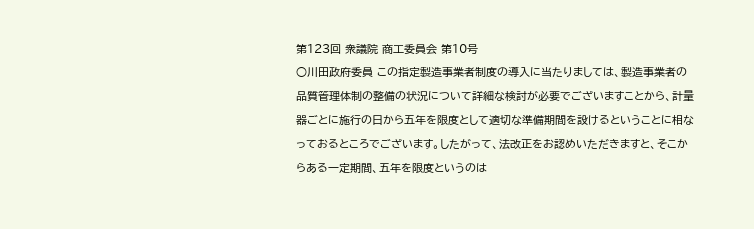第123回 衆議院 商工委員会 第10号
○川田政府委員 この指定製造事業者制度の導入に当たりましては、製造事業者の品質管理体制の整備の状況について詳細な検討が必要でございますことから、計量器ごとに施行の日から五年を限度として適切な準備期間を設けるということに相なっておるところでございます。したがって、法改正をお認めいただきますと、そこからある一定期間、五年を限度というのは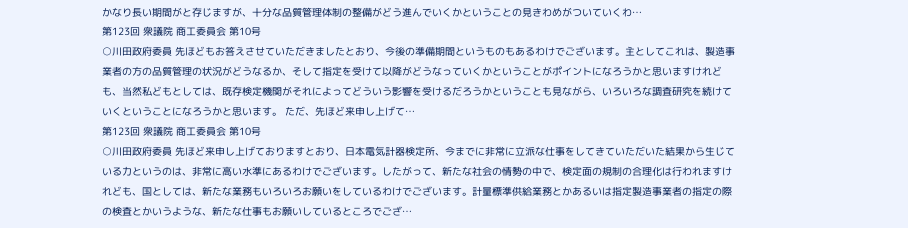かなり長い期間がと存じますが、十分な品質管理体制の整備がどう進んでいくかということの見きわめがついていくわ…
第123回 衆議院 商工委員会 第10号
○川田政府委員 先ほどもお答えさせていただきましたとおり、今後の準備期間というものもあるわけでございます。主としてこれは、製造事業者の方の品質管理の状況がどうなるか、そして指定を受けて以降がどうなっていくかということがポイントになろうかと思いますけれども、当然私どもとしては、既存検定機関がそれによってどういう影響を受けるだろうかということも見ながら、いろいろな調査研究を続けていくということになろうかと思います。 ただ、先ほど来申し上げて…
第123回 衆議院 商工委員会 第10号
○川田政府委員 先ほど来申し上げておりますとおり、日本電気計器検定所、今までに非常に立派な仕事をしてきていただいた結果から生じている力というのは、非常に高い水準にあるわけでございます。したがって、新たな社会の情勢の中で、検定面の規制の合理化は行われますけれども、国としては、新たな業務もいろいろお願いをしているわけでございます。計量標準供給業務とかあるいは指定製造事業者の指定の際の検査とかいうような、新たな仕事もお願いしているところでござ…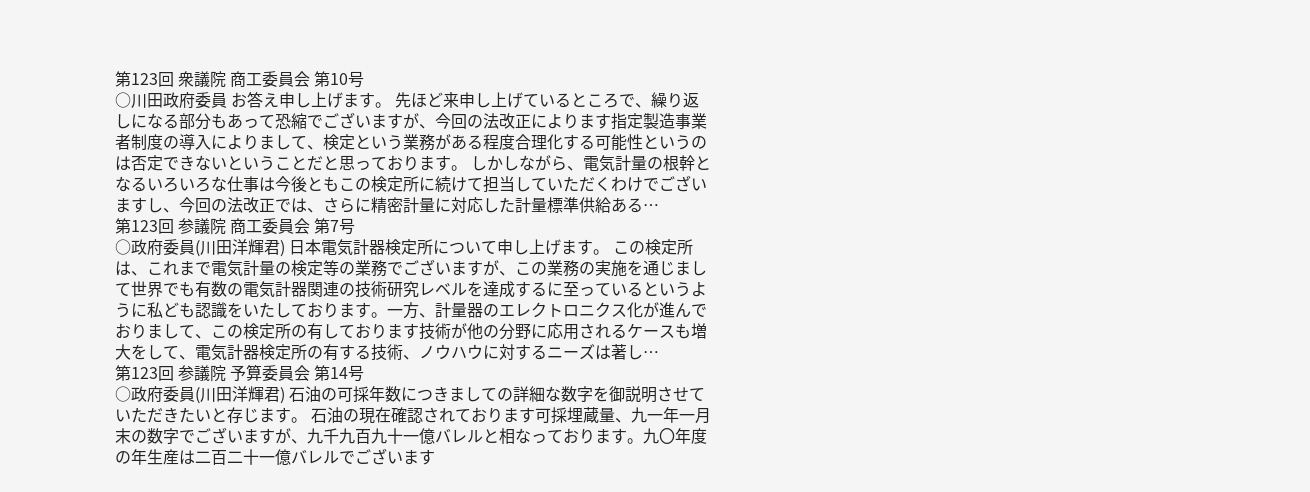第123回 衆議院 商工委員会 第10号
○川田政府委員 お答え申し上げます。 先ほど来申し上げているところで、繰り返しになる部分もあって恐縮でございますが、今回の法改正によります指定製造事業者制度の導入によりまして、検定という業務がある程度合理化する可能性というのは否定できないということだと思っております。 しかしながら、電気計量の根幹となるいろいろな仕事は今後ともこの検定所に続けて担当していただくわけでございますし、今回の法改正では、さらに精密計量に対応した計量標準供給ある…
第123回 参議院 商工委員会 第7号
○政府委員(川田洋輝君) 日本電気計器検定所について申し上げます。 この検定所は、これまで電気計量の検定等の業務でございますが、この業務の実施を通じまして世界でも有数の電気計器関連の技術研究レベルを達成するに至っているというように私ども認識をいたしております。一方、計量器のエレクトロニクス化が進んでおりまして、この検定所の有しております技術が他の分野に応用されるケースも増大をして、電気計器検定所の有する技術、ノウハウに対するニーズは著し…
第123回 参議院 予算委員会 第14号
○政府委員(川田洋輝君) 石油の可採年数につきましての詳細な数字を御説明させていただきたいと存じます。 石油の現在確認されております可採埋蔵量、九一年一月末の数字でございますが、九千九百九十一億バレルと相なっております。九〇年度の年生産は二百二十一億バレルでございます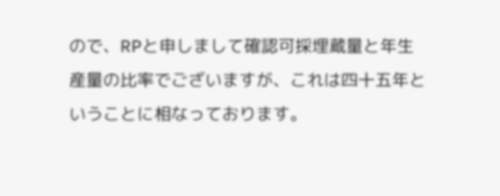ので、RPと申しまして確認可採埋蔵量と年生産量の比率でございますが、これは四十五年ということに相なっております。